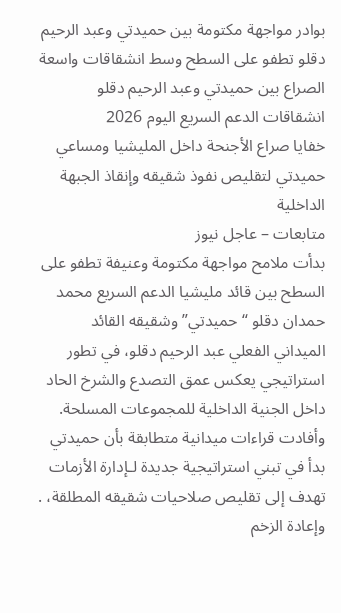بوادر مواجهة مكتومة بين حميدتي وعبد الرحيم دقلو تطفو على السطح وسط انشقاقات واسعة
الصراع بين حميدتي وعبد الرحيم دقلو انشقاقات الدعم السريع اليوم 2026
خفايا صراع الأجنحة داخل المليشيا ومساعي حميدتي لتقليص نفوذ شقيقه وإنقاذ الجبهة الداخلية
متابعات – عاجل نيوز
بدأت ملامح مواجهة مكتومة وعنيفة تطفو على السطح بين قائد مليشيا الدعم السريع محمد حمدان دقلو “حميدتي” وشقيقه القائد الميداني الفعلي عبد الرحيم دقلو، في تطور استراتيجي يعكس عمق التصدع والشرخ الحاد داخل الجنية الداخلية للمجموعات المسلحة.
وأفادت قراءات ميدانية متطابقة بأن حميدتي بدأ في تبني استراتيجية جديدة لـإدارة الأزمات تهدف إلى تقليص صلاحيات شقيقه المطلقة، .
وإعادة الزخم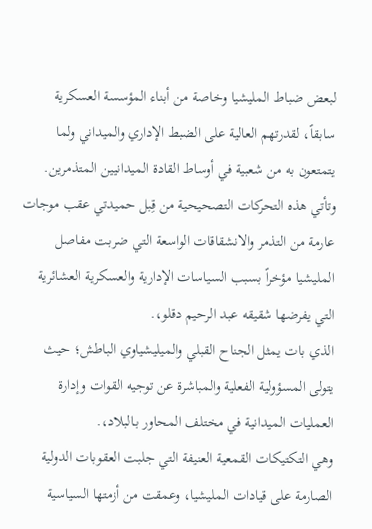لبعض ضباط المليشيا وخاصة من أبناء المؤسسة العسكرية سابقاً، لقدرتهم العالية على الضبط الإداري والميداني ولما يتمتعون به من شعبية في أوساط القادة الميدانيين المتذمرين.
وتأتي هذه التحركات التصحيحية من قِبل حميدتي عقب موجات عارمة من التذمر والانشقاقات الواسعة التي ضربت مفاصل المليشيا مؤخراً بسبب السياسات الإدارية والعسكرية العشائرية التي يفرضها شقيقه عبد الرحيم دقلو،.
الذي بات يمثل الجناح القبلي والميليشياوي الباطش؛ حيث يتولى المسؤولية الفعلية والمباشرة عن توجيه القوات وإدارة العمليات الميدانية في مختلف المحاور بـالبلاد،.
وهي التكتيكات القمعية العنيفة التي جلبت العقوبات الدولية الصارمة على قيادات المليشيا، وعمقت من أزمتها السياسية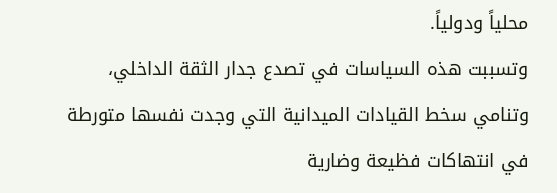محلياً ودولياً.
وتسببت هذه السياسات في تصدع جدار الثقة الداخلي، وتنامي سخط القيادات الميدانية التي وجدت نفسها متورطة في انتهاكات فظيعة وضارية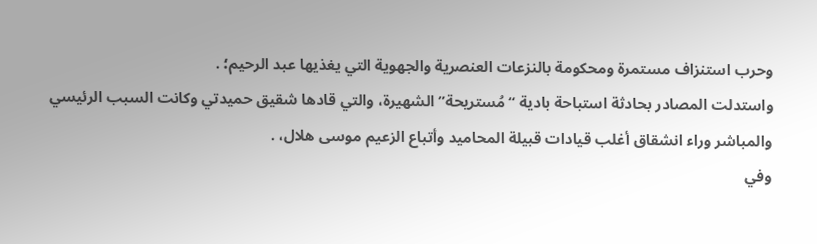وحرب استنزاف مستمرة ومحكومة بالنزعات العنصرية والجهوية التي يغذيها عبد الرحيم؛ .
واستدلت المصادر بحادثة استباحة بادية “مُستريحة” الشهيرة، والتي قادها شقيق حميدتي وكانت السبب الرئيسي والمباشر وراء انشقاق أغلب قيادات قبيلة المحاميد وأتباع الزعيم موسى هلال، .
وفي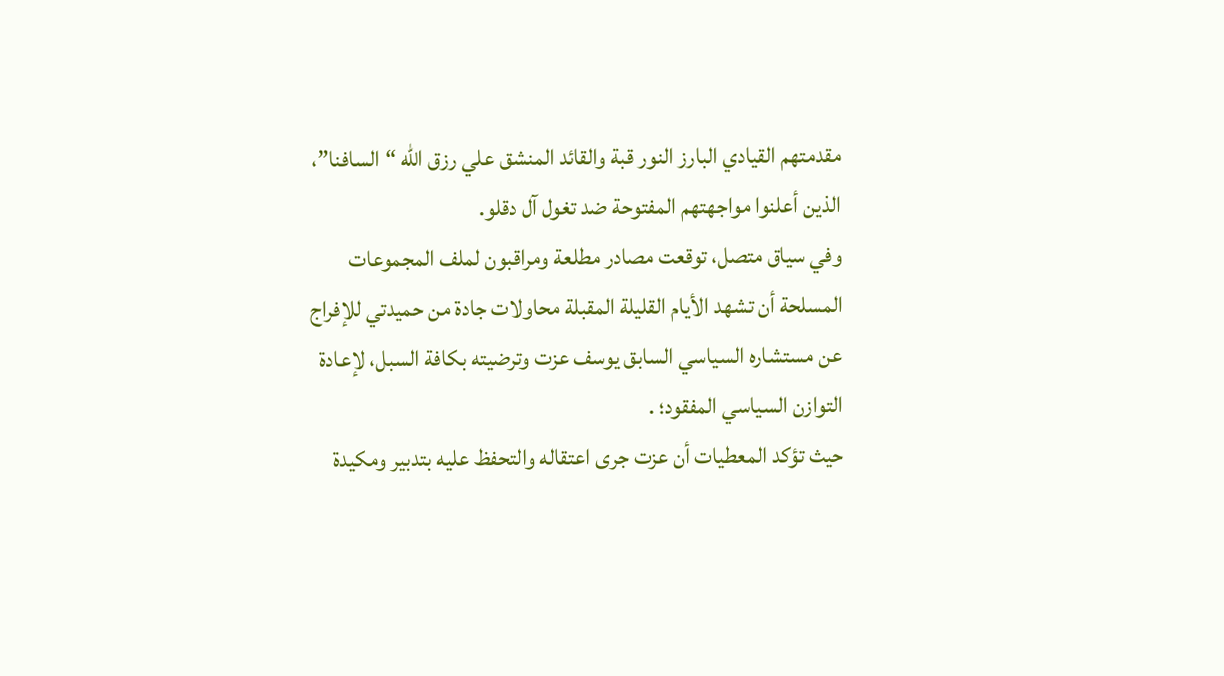مقدمتهم القيادي البارز النور قبة والقائد المنشق علي رزق الله “السافنا”، الذين أعلنوا مواجهتهم المفتوحة ضد تغول آل دقلو.
وفي سياق متصل، توقعت مصادر مطلعة ومراقبون لملف المجموعات المسلحة أن تشهد الأيام القليلة المقبلة محاولات جادة من حميدتي للإفراج عن مستشاره السياسي السابق يوسف عزت وترضيته بكافة السبل، لإعادة التوازن السياسي المفقود؛ .
حيث تؤكد المعطيات أن عزت جرى اعتقاله والتحفظ عليه بتدبير ومكيدة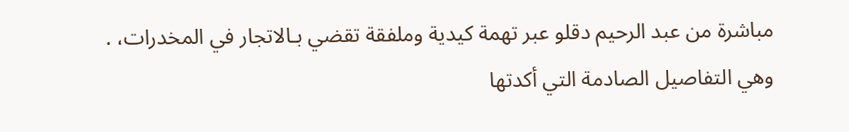مباشرة من عبد الرحيم دقلو عبر تهمة كيدية وملفقة تقضي بـالاتجار في المخدرات، .
وهي التفاصيل الصادمة التي أكدتها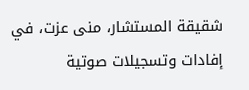شقيقة المستشار، منى عزت، في إفادات وتسجيلات صوتية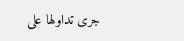جرى تداولها على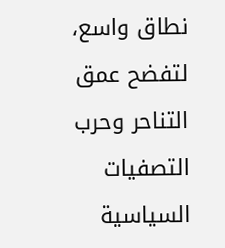نطاق واسع، لتفضح عمق التناحر وحرب التصفيات السياسية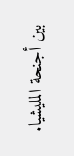بين أجنحة المليشيا.